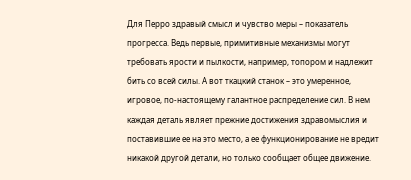Для Перро здравый смысл и чувство меры – показатель прогресса. Ведь первые, примитивные механизмы могут требовать ярости и пылкости, например, топором и надлежит бить со всей силы. А вот ткацкий станок – это умеренное, игровое, по-настоящему галантное распределение сил. В нем каждая деталь являет прежние достижения здравомыслия и поставившие ее на это место, а ее функционирование не вредит никакой другой детали, но только сообщает общее движение.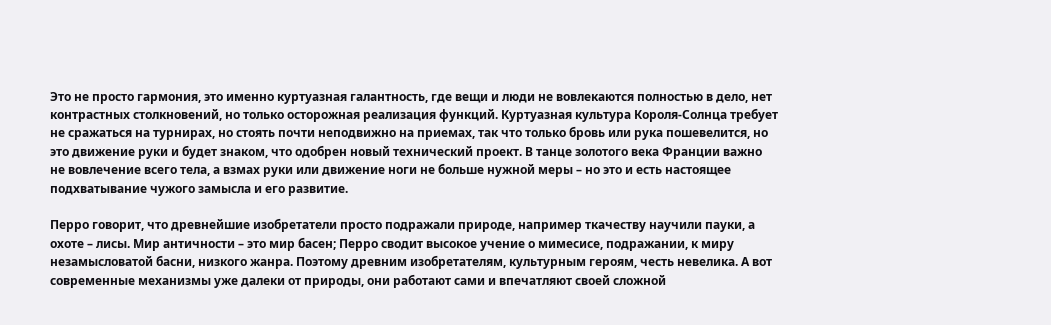Это не просто гармония, это именно куртуазная галантность, где вещи и люди не вовлекаются полностью в дело, нет контрастных столкновений, но только осторожная реализация функций. Куртуазная культура Короля-Солнца требует не сражаться на турнирах, но стоять почти неподвижно на приемах, так что только бровь или рука пошевелится, но это движение руки и будет знаком, что одобрен новый технический проект. В танце золотого века Франции важно не вовлечение всего тела, а взмах руки или движение ноги не больше нужной меры – но это и есть настоящее подхватывание чужого замысла и его развитие.

Перро говорит, что древнейшие изобретатели просто подражали природе, например ткачеству научили пауки, а охоте – лисы. Мир античности – это мир басен; Перро сводит высокое учение о мимесисе, подражании, к миру незамысловатой басни, низкого жанра. Поэтому древним изобретателям, культурным героям, честь невелика. А вот современные механизмы уже далеки от природы, они работают сами и впечатляют своей сложной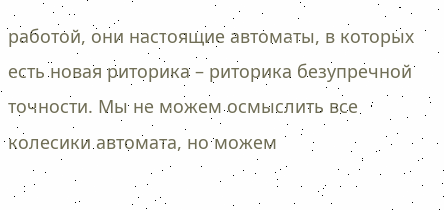работой, они настоящие автоматы, в которых есть новая риторика – риторика безупречной точности. Мы не можем осмыслить все колесики автомата, но можем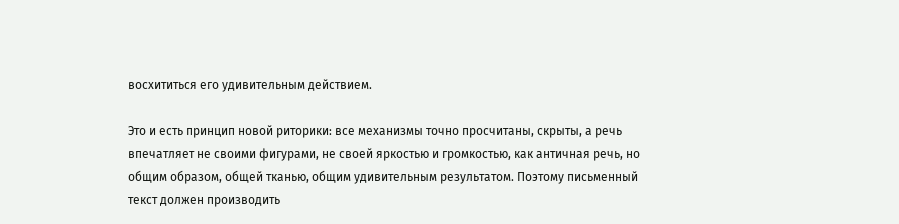восхититься его удивительным действием.

Это и есть принцип новой риторики: все механизмы точно просчитаны, скрыты, а речь впечатляет не своими фигурами, не своей яркостью и громкостью, как античная речь, но общим образом, общей тканью, общим удивительным результатом. Поэтому письменный текст должен производить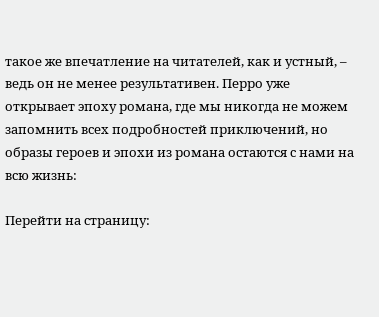такое же впечатление на читателей, как и устный, – ведь он не менее результативен. Перро уже открывает эпоху романа, где мы никогда не можем запомнить всех подробностей приключений, но образы героев и эпохи из романа остаются с нами на всю жизнь:

Перейти на страницу: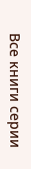Все книги серии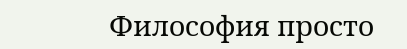Философия просто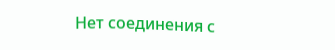Нет соединения с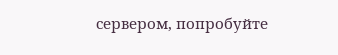сервером, попробуйте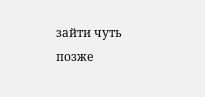зайти чуть позже